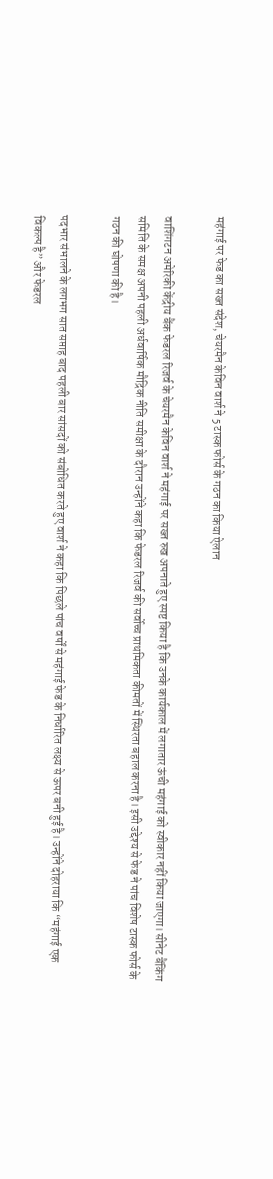महंगाई पर फेड का सख्त संदेश, चेयरमैन केविन वार्श ने 5 टास्क फोर्स के गठन का किया ऐलान

वाशिंगटन अमेरिकी केंद्रीय बैंक फेडरल रिजर्व के चेयरमैन केविन वार्श ने महंगाई पर सख्त रुख अपनाते हुए स्पष्ट किया है कि उनके कार्यकाल में लगातार ऊंची महंगाई को स्वीकार नहीं किया जाएगा। सीनेट बैंकिंग समिति के समक्ष अपनी पहली अर्धवार्षिक मौद्रिक नीति समीक्षा के दौरान उन्होंने कहा कि फेडरल रिजर्व की सर्वोच्च प्राथमिकता कीमतों में स्थिरता बहाल करना है। इसी उद्देश्य से फेड ने पांच विशेष टास्क फोर्स के गठन की घोषणा की है।

पदभार संभालने के लगभग सात सप्ताह बाद पहली बार सांसदों को संबोधित करते हुए वार्श ने कहा कि पिछले पांच वर्षों से महंगाई फेड के निर्धारित लक्ष्य से ऊपर बनी हुई है। उन्होंने दोहराया कि “महंगाई एक विकल्प है” और फेडरल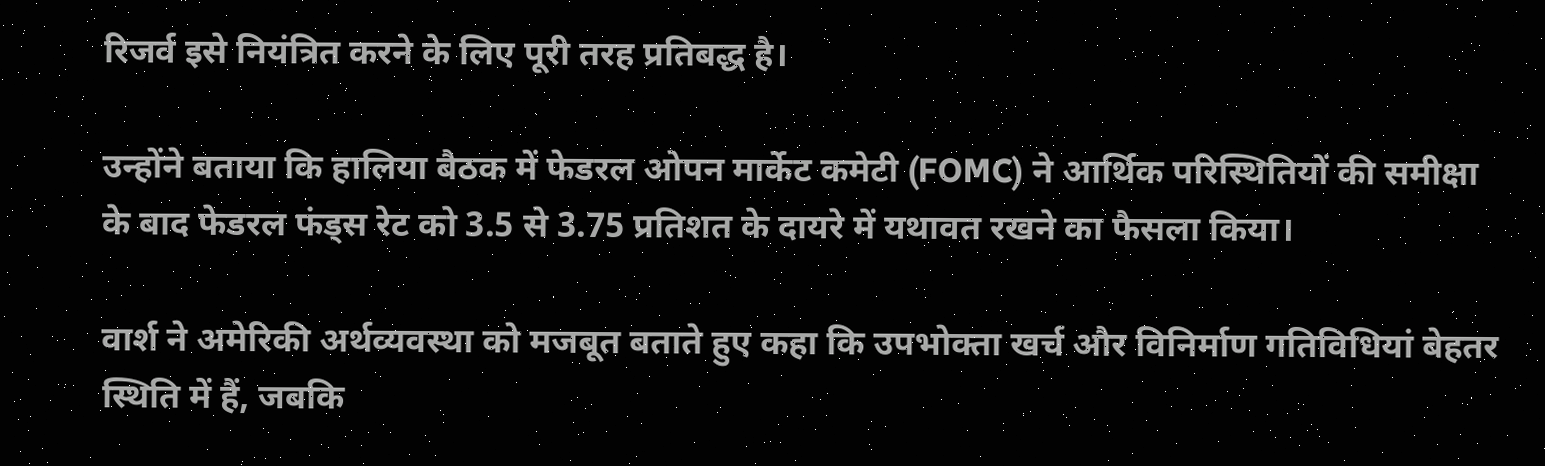रिजर्व इसे नियंत्रित करने के लिए पूरी तरह प्रतिबद्ध है।

उन्होंने बताया कि हालिया बैठक में फेडरल ओपन मार्केट कमेटी (FOMC) ने आर्थिक परिस्थितियों की समीक्षा के बाद फेडरल फंड्स रेट को 3.5 से 3.75 प्रतिशत के दायरे में यथावत रखने का फैसला किया।

वार्श ने अमेरिकी अर्थव्यवस्था को मजबूत बताते हुए कहा कि उपभोक्ता खर्च और विनिर्माण गतिविधियां बेहतर स्थिति में हैं, जबकि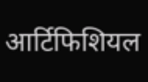आर्टिफिशियल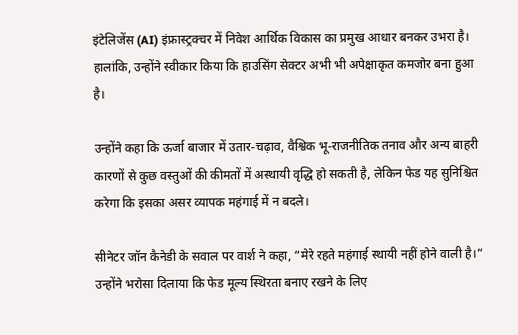इंटेलिजेंस (AI) इंफ्रास्ट्रक्चर में निवेश आर्थिक विकास का प्रमुख आधार बनकर उभरा है। हालांकि, उन्होंने स्वीकार किया कि हाउसिंग सेक्टर अभी भी अपेक्षाकृत कमजोर बना हुआ है।

उन्होंने कहा कि ऊर्जा बाजार में उतार-चढ़ाव, वैश्विक भू-राजनीतिक तनाव और अन्य बाहरी कारणों से कुछ वस्तुओं की कीमतों में अस्थायी वृद्धि हो सकती है, लेकिन फेड यह सुनिश्चित करेगा कि इसका असर व्यापक महंगाई में न बदले।

सीनेटर जॉन कैनेडी के सवाल पर वार्श ने कहा, “मेरे रहते महंगाई स्थायी नहीं होने वाली है।” उन्होंने भरोसा दिलाया कि फेड मूल्य स्थिरता बनाए रखने के लिए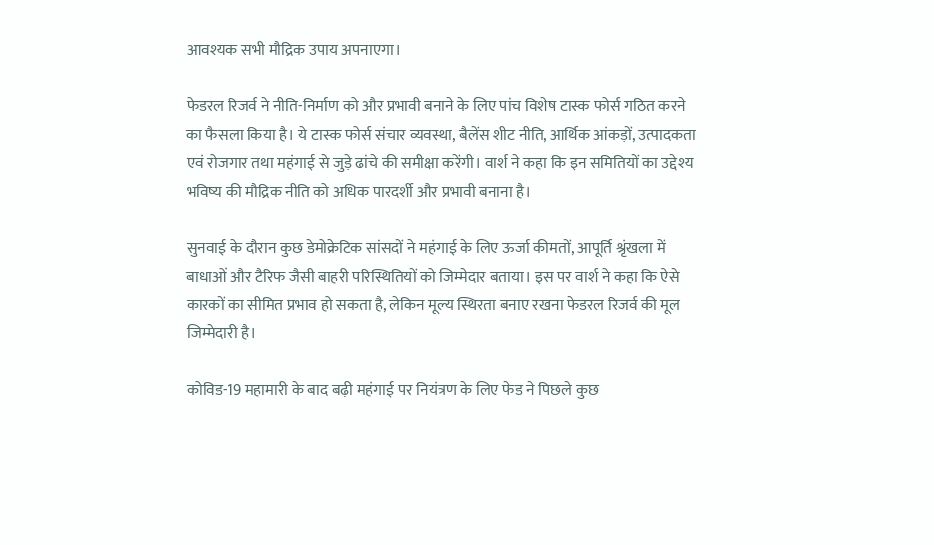आवश्यक सभी मौद्रिक उपाय अपनाएगा।

फेडरल रिजर्व ने नीति-निर्माण को और प्रभावी बनाने के लिए पांच विशेष टास्क फोर्स गठित करने का फैसला किया है। ये टास्क फोर्स संचार व्यवस्था, बैलेंस शीट नीति, आर्थिक आंकड़ों, उत्पादकता एवं रोजगार तथा महंगाई से जुड़े ढांचे की समीक्षा करेंगी। वार्श ने कहा कि इन समितियों का उद्देश्य भविष्य की मौद्रिक नीति को अधिक पारदर्शी और प्रभावी बनाना है।

सुनवाई के दौरान कुछ डेमोक्रेटिक सांसदों ने महंगाई के लिए ऊर्जा कीमतों, आपूर्ति श्रृंखला में बाधाओं और टैरिफ जैसी बाहरी परिस्थितियों को जिम्मेदार बताया। इस पर वार्श ने कहा कि ऐसे कारकों का सीमित प्रभाव हो सकता है, लेकिन मूल्य स्थिरता बनाए रखना फेडरल रिजर्व की मूल जिम्मेदारी है।

कोविड-19 महामारी के बाद बढ़ी महंगाई पर नियंत्रण के लिए फेड ने पिछले कुछ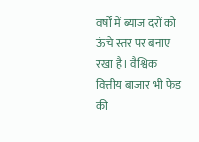वर्षों में ब्याज दरों को ऊंचे स्तर पर बनाए रखा है। वैश्विक वित्तीय बाजार भी फेड की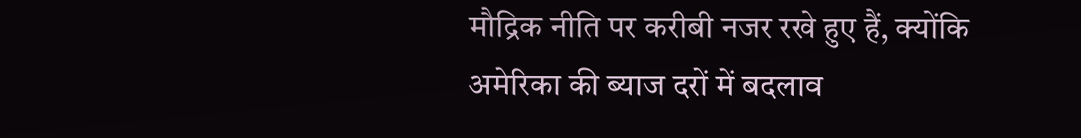मौद्रिक नीति पर करीबी नजर रखे हुए हैं, क्योंकि अमेरिका की ब्याज दरों में बदलाव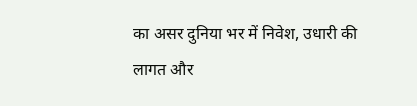का असर दुनिया भर में निवेश, उधारी की लागत और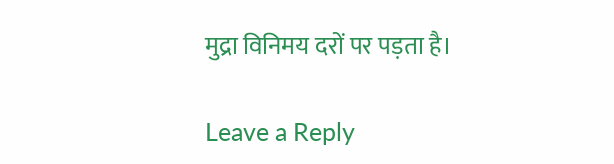मुद्रा विनिमय दरों पर पड़ता है।

Leave a Reply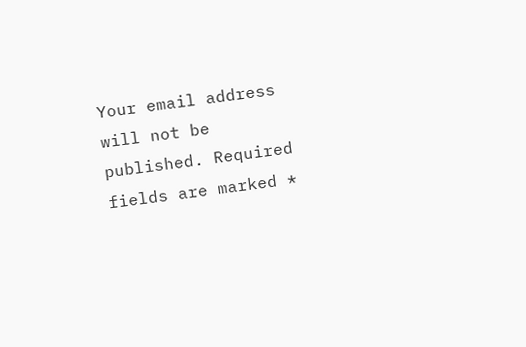Your email address will not be published. Required fields are marked *